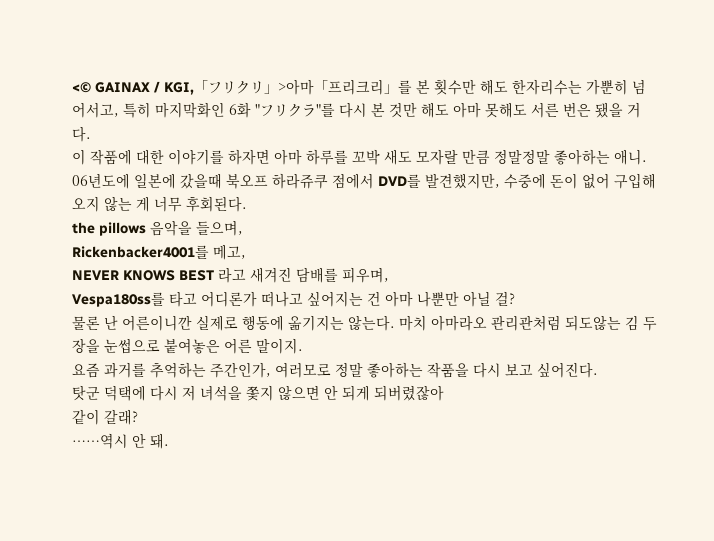<© GAINAX / KGI,「フリクリ」>아마「프리크리」를 본 횟수만 해도 한자리수는 가뿐히 넘어서고, 특히 마지막화인 6화 "フリクラ"를 다시 본 것만 해도 아마 못해도 서른 번은 됐을 거다.
이 작품에 대한 이야기를 하자면 아마 하루를 꼬박 새도 모자랄 만큼 정말정말 좋아하는 애니.
06년도에 일본에 갔을때 북오프 하라쥬쿠 점에서 DVD를 발견했지만, 수중에 돈이 없어 구입해오지 않는 게 너무 후회된다.
the pillows 음악을 들으며,
Rickenbacker4001를 메고,
NEVER KNOWS BEST 라고 새겨진 담배를 피우며,
Vespa180ss를 타고 어디론가 떠나고 싶어지는 건 아마 나뿐만 아닐 걸?
물론 난 어른이니깐 실제로 행동에 옮기지는 않는다. 마치 아마라오 관리관처럼 되도않는 김 두장을 눈썹으로 붙여놓은 어른 말이지.
요즘 과거를 추억하는 주간인가, 여러모로 정말 좋아하는 작품을 다시 보고 싶어진다.
탓군 덕택에 다시 저 녀석을 쫓지 않으면 안 되게 되버렸잖아
같이 갈래?
……역시 안 돼.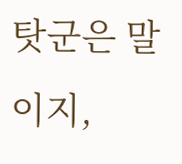탓군은 말이지,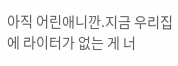아직 어린애니깐.지금 우리집에 라이터가 없는 게 너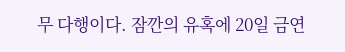무 다행이다. 잠깐의 유혹에 20일 금연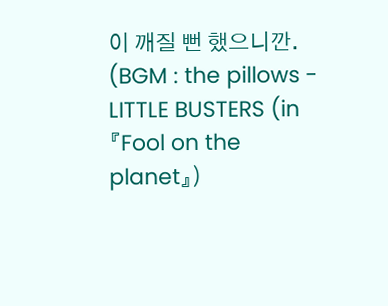이 깨질 뻔 했으니깐.
(BGM : the pillows - LITTLE BUSTERS (in『Fool on the planet』)